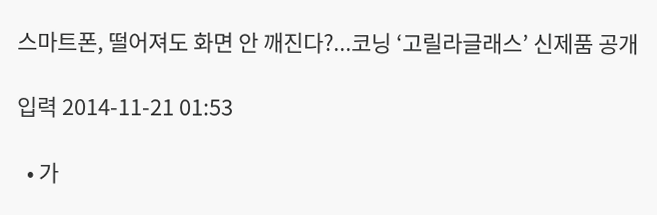스마트폰, 떨어져도 화면 안 깨진다?...코닝 ‘고릴라글래스’ 신제품 공개

입력 2014-11-21 01:53

  • 가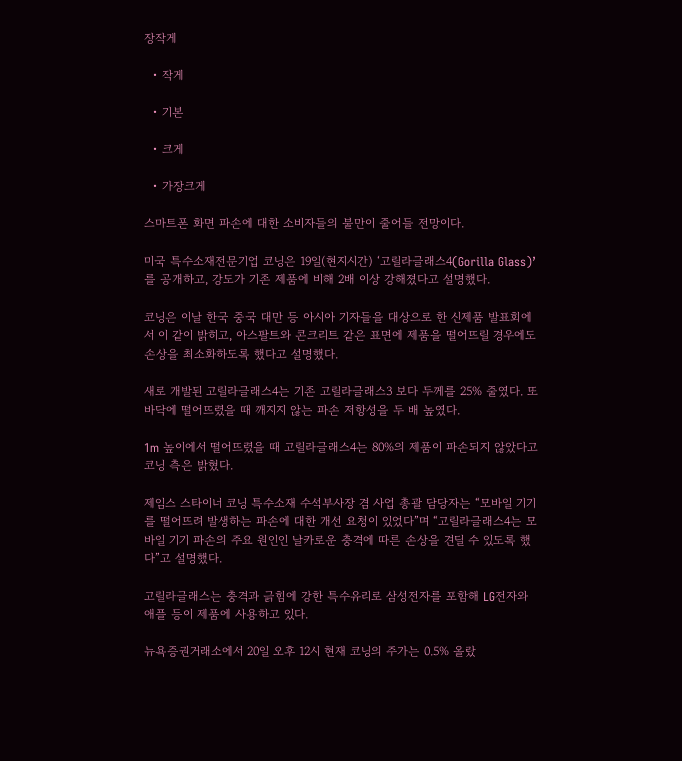장작게

  • 작게

  • 기본

  • 크게

  • 가장크게

스마트폰 화면 파손에 대한 소비자들의 불만이 줄어들 전망이다.

미국 특수소재전문기업 코닝은 19일(현지시간) ‘고릴라글래스4(Gorilla Glass)’를 공개하고, 강도가 기존 제품에 비해 2배 이상 강해졌다고 설명했다.

코닝은 이날 한국 중국 대만 등 아시아 기자들을 대상으로 한 신제품 발표회에서 이 같이 밝히고, 아스팔트와 콘크리트 같은 표면에 제품을 떨어뜨릴 경우에도 손상을 최소화하도록 했다고 설명했다.

새로 개발된 고릴라글래스4는 기존 고릴라글래스3 보다 두께를 25% 줄였다. 또 바닥에 떨어뜨렸을 때 깨지지 않는 파손 저항성을 두 배 높였다.

1m 높이에서 떨어뜨렸을 때 고릴라글래스4는 80%의 제품이 파손되지 않았다고 코닝 측은 밝혔다.

제임스 스타이너 코닝 특수소재 수석부사장 겸 사업 총괄 담당자는 “모바일 기기를 떨어뜨려 발생하는 파손에 대한 개선 요청이 있었다”며 “고릴라글래스4는 모바일 기기 파손의 주요 원인인 날카로운 충격에 따른 손상을 견딜 수 있도록 했다”고 설명했다.

고릴라글래스는 충격과 긁힘에 강한 특수유리로 삼성전자를 포함해 LG전자와 애플 등이 제품에 사용하고 있다.

뉴욕증권거래소에서 20일 오후 12시 현재 코닝의 주가는 0.5% 올랐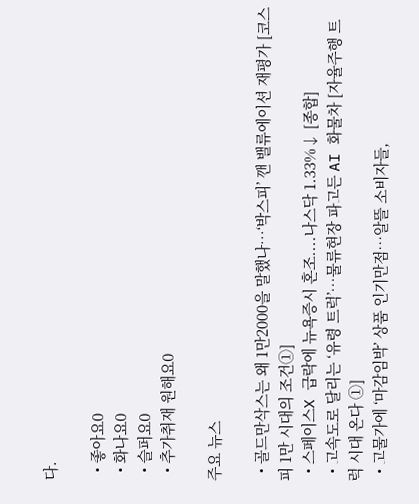다.

  • 좋아요0
  • 화나요0
  • 슬퍼요0
  • 추가취재 원해요0

주요 뉴스

  • 골드만삭스는 왜 1만2000을 말했나…‘박스피’ 깬 밸류에이션 재평가 [코스피 1만 시대의 조건①]
  • 스페이스X 급락에 뉴욕증시 혼조....나스닥 1.33%↓ [종합]
  • 고속도로 달리는 ‘유령 트럭’…물류현장 파고든 AI 화물차 [자율주행 트럭 시대 온다 ①]
  • 고물가에 ‘마감임박’ 상품 인기만점…알뜰 소비자들,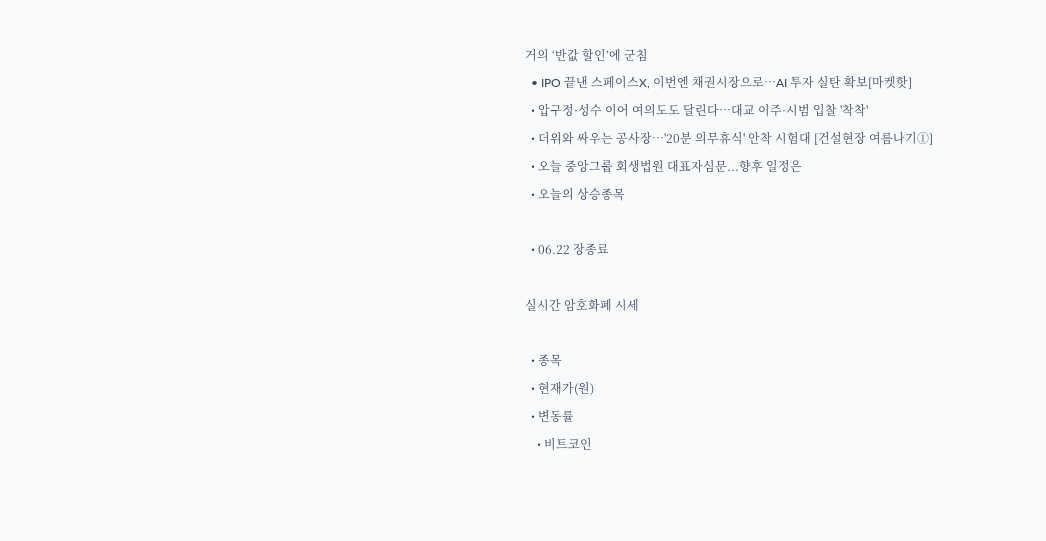거의 ‘반값 할인’에 군침
  • IPO 끝낸 스페이스X, 이번엔 채권시장으로…AI 투자 실탄 확보[마켓핫]
  • 압구정·성수 이어 여의도도 달린다…대교 이주·시범 입찰 '착착'
  • 더위와 싸우는 공사장…'20분 의무휴식' 안착 시험대 [건설현장 여름나기①]
  • 오늘 중앙그룹 회생법원 대표자심문...향후 일정은
  • 오늘의 상승종목

  • 06.22 장종료

실시간 암호화폐 시세

  • 종목
  • 현재가(원)
  • 변동률
    • 비트코인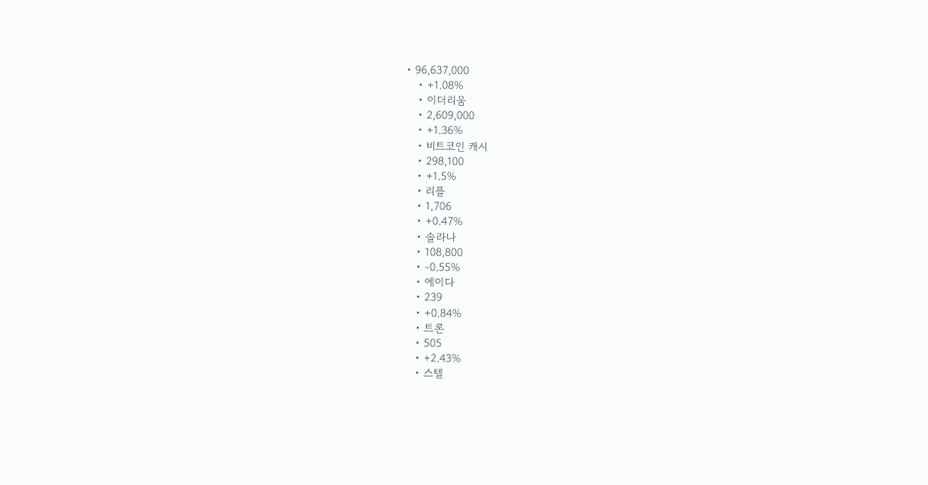• 96,637,000
    • +1.08%
    • 이더리움
    • 2,609,000
    • +1.36%
    • 비트코인 캐시
    • 298,100
    • +1.5%
    • 리플
    • 1,706
    • +0.47%
    • 솔라나
    • 108,800
    • -0.55%
    • 에이다
    • 239
    • +0.84%
    • 트론
    • 505
    • +2.43%
    • 스텔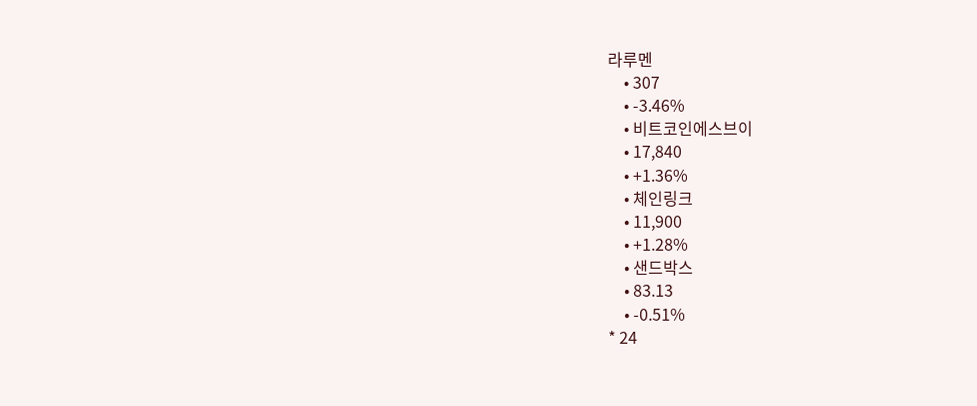라루멘
    • 307
    • -3.46%
    • 비트코인에스브이
    • 17,840
    • +1.36%
    • 체인링크
    • 11,900
    • +1.28%
    • 샌드박스
    • 83.13
    • -0.51%
* 24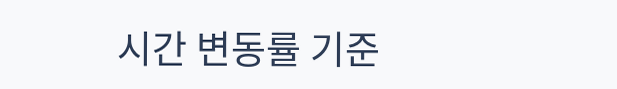시간 변동률 기준